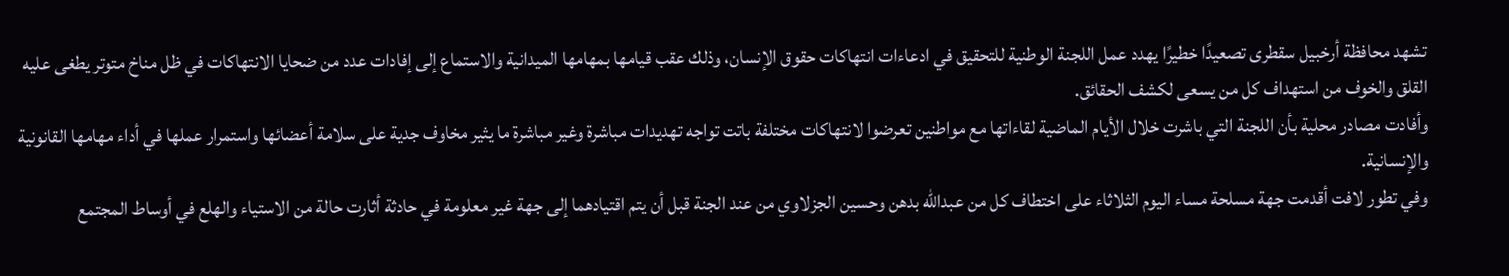تشهد محافظة أرخبيل سقطرى تصعيدًا خطيرًا يهدد عمل اللجنة الوطنية للتحقيق في ادعاءات انتهاكات حقوق الإنسان، وذلك عقب قيامها بمهامها الميدانية والاستماع إلى إفادات عدد من ضحايا الانتهاكات في ظل مناخ متوتر يطغى عليه القلق والخوف من استهداف كل من يسعى لكشف الحقائق.
وأفادت مصادر محلية بأن اللجنة التي باشرت خلال الأيام الماضية لقاءاتها مع مواطنين تعرضوا لانتهاكات مختلفة باتت تواجه تهديدات مباشرة وغير مباشرة ما يثير مخاوف جدية على سلامة أعضائها واستمرار عملها في أداء مهامها القانونية والإنسانية.
وفي تطور لافت أقدمت جهة مسلحة مساء اليوم الثلاثاء على اختطاف كل من عبدالله بدهن وحسين الجزلاوي من عند الجنة قبل أن يتم اقتيادهما إلى جهة غير معلومة في حادثة أثارت حالة من الاستياء والهلع في أوساط المجتمع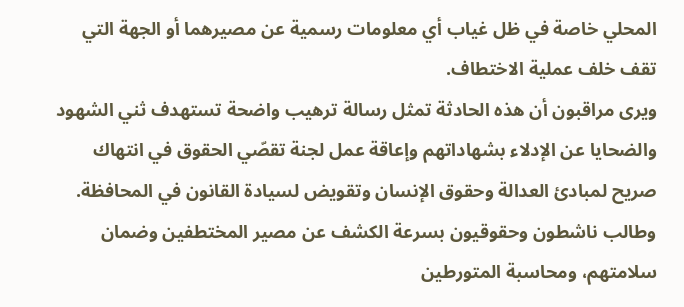المحلي خاصة في ظل غياب أي معلومات رسمية عن مصيرهما أو الجهة التي تقف خلف عملية الاختطاف.
ويرى مراقبون أن هذه الحادثة تمثل رسالة ترهيب واضحة تستهدف ثني الشهود والضحايا عن الإدلاء بشهاداتهم وإعاقة عمل لجنة تقصّي الحقوق في انتهاك صريح لمبادئ العدالة وحقوق الإنسان وتقويض لسيادة القانون في المحافظة.
وطالب ناشطون وحقوقيون بسرعة الكشف عن مصير المختطفين وضمان سلامتهم، ومحاسبة المتورطين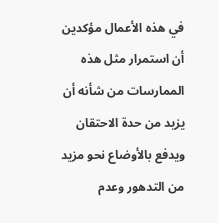في هذه الأعمال مؤكدين أن استمرار مثل هذه الممارسات من شأنه أن يزيد من حدة الاحتقان ويدفع بالأوضاع نحو مزيد من التدهور وعدم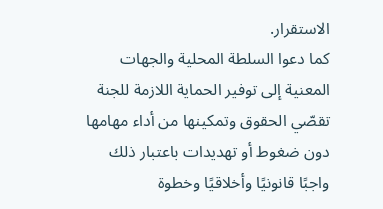الاستقرار.
كما دعوا السلطة المحلية والجهات المعنية إلى توفير الحماية اللازمة للجنة تقصّي الحقوق وتمكينها من أداء مهامها دون ضغوط أو تهديدات باعتبار ذلك واجبًا قانونيًا وأخلاقيًا وخطوة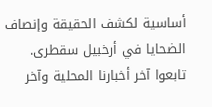أساسية لكشف الحقيقة وإنصاف الضحايا في أرخبيل سقطرى.
تابعوا آخر أخبارنا المحلية وآخر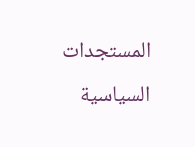المستجدات السياسية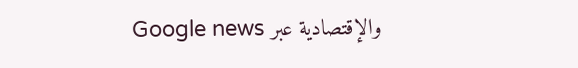والإقتصادية عبر Google news